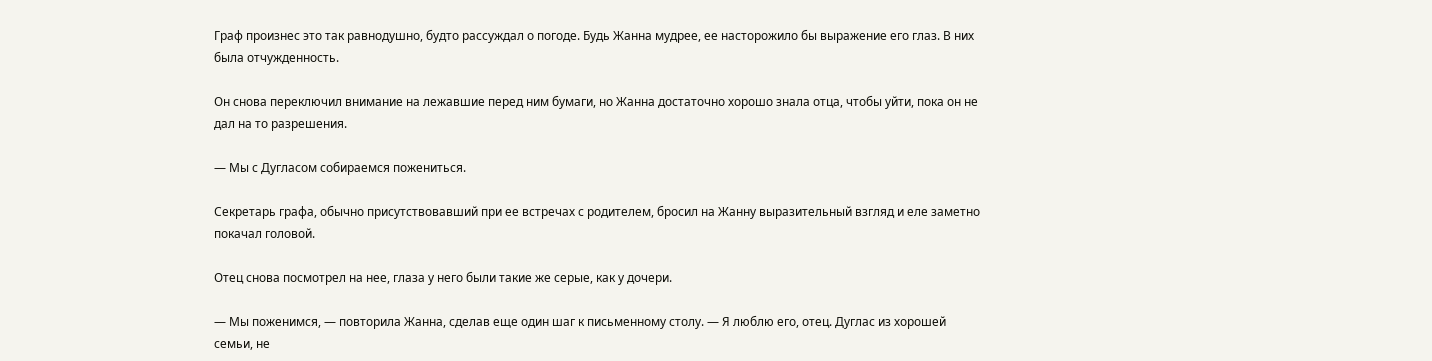Граф произнес это так равнодушно, будто рассуждал о погоде. Будь Жанна мудрее, ее насторожило бы выражение его глаз. В них была отчужденность.

Он снова переключил внимание на лежавшие перед ним бумаги, но Жанна достаточно хорошо знала отца, чтобы уйти, пока он не дал на то разрешения.

— Мы с Дугласом собираемся пожениться.

Секретарь графа, обычно присутствовавший при ее встречах с родителем, бросил на Жанну выразительный взгляд и еле заметно покачал головой.

Отец снова посмотрел на нее, глаза у него были такие же серые, как у дочери.

— Мы поженимся, — повторила Жанна, сделав еще один шаг к письменному столу. — Я люблю его, отец. Дуглас из хорошей семьи, не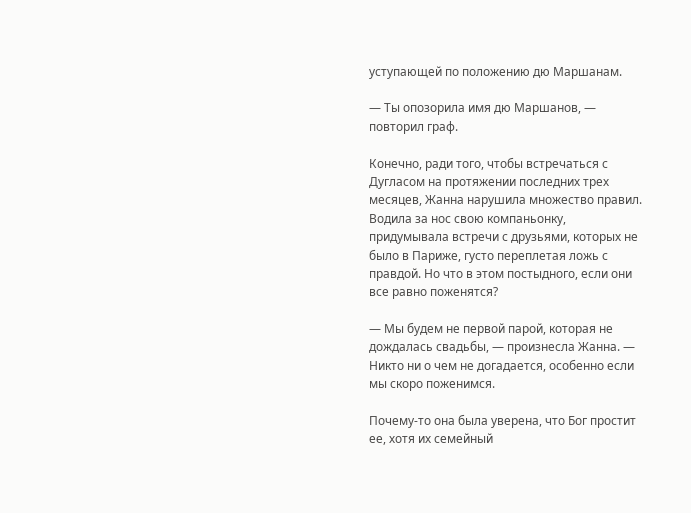уступающей по положению дю Маршанам.

— Ты опозорила имя дю Маршанов, — повторил граф.

Конечно, ради того, чтобы встречаться с Дугласом на протяжении последних трех месяцев, Жанна нарушила множество правил. Водила за нос свою компаньонку, придумывала встречи с друзьями, которых не было в Париже, густо переплетая ложь с правдой. Но что в этом постыдного, если они все равно поженятся?

— Мы будем не первой парой, которая не дождалась свадьбы, — произнесла Жанна. — Никто ни о чем не догадается, особенно если мы скоро поженимся.

Почему-то она была уверена, что Бог простит ее, хотя их семейный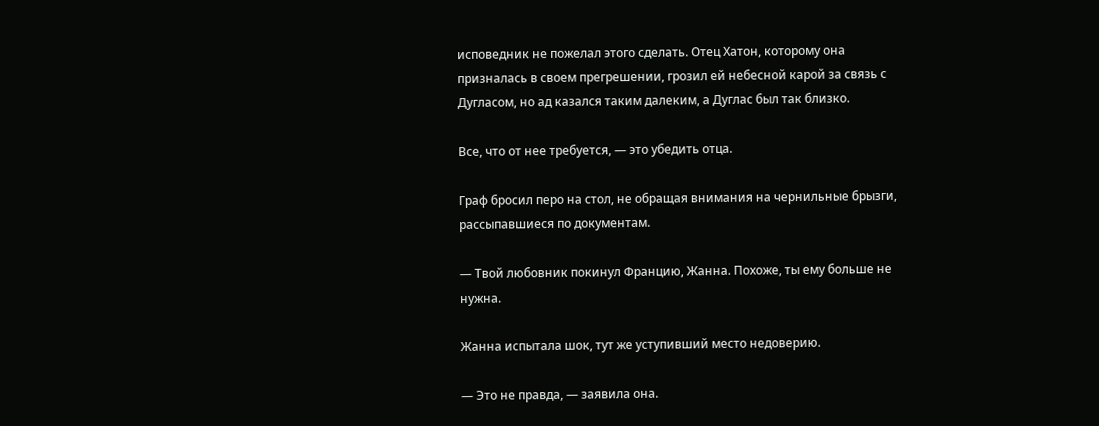исповедник не пожелал этого сделать. Отец Хатон, которому она призналась в своем прегрешении, грозил ей небесной карой за связь с Дугласом, но ад казался таким далеким, а Дуглас был так близко.

Все, что от нее требуется, — это убедить отца.

Граф бросил перо на стол, не обращая внимания на чернильные брызги, рассыпавшиеся по документам.

— Твой любовник покинул Францию, Жанна. Похоже, ты ему больше не нужна.

Жанна испытала шок, тут же уступивший место недоверию.

— Это не правда, — заявила она.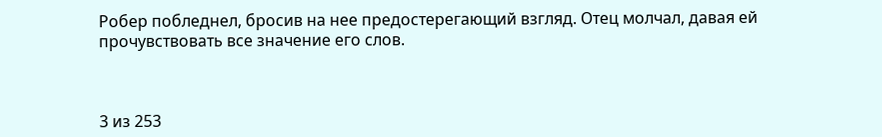Робер побледнел, бросив на нее предостерегающий взгляд. Отец молчал, давая ей прочувствовать все значение его слов.



3 из 253